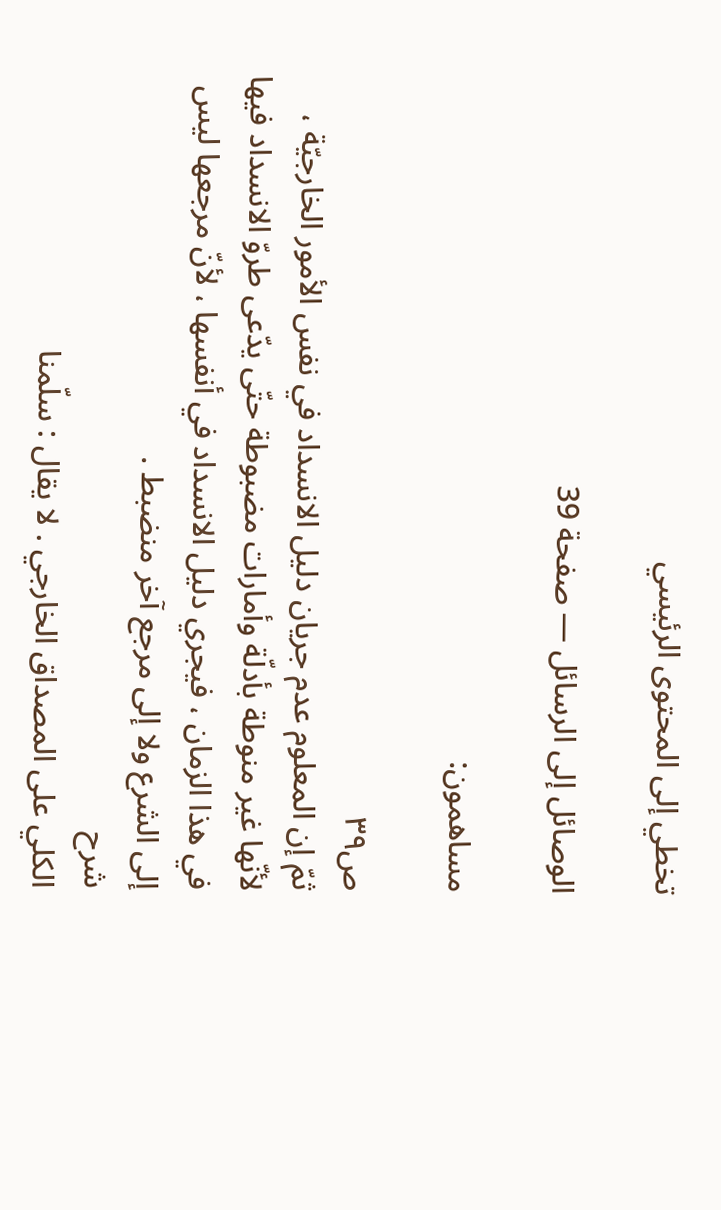تخطي إلى المحتوى الرئيسي

الوصائل إلى الرسائل — صفحة 39

مساهمون:

ص٣٩
ثمّ إن المعلوم عدم جريان دليل الانسداد في نفس الأمور الخارجيّة ، لأنّها غير منوطة بأدلّة وأمارات مضبوطة حتّى يدّعى طروّ الانسداد فيها في هذا الزمان ، فيجري دليل الانسداد في أنفسها ، لأنّ مرجعها ليس إلى الشرع ولا إلى مرجع آخر منضبط .
شرح
الكلي على المصداق الخارجي . لا يقال : سلّمنا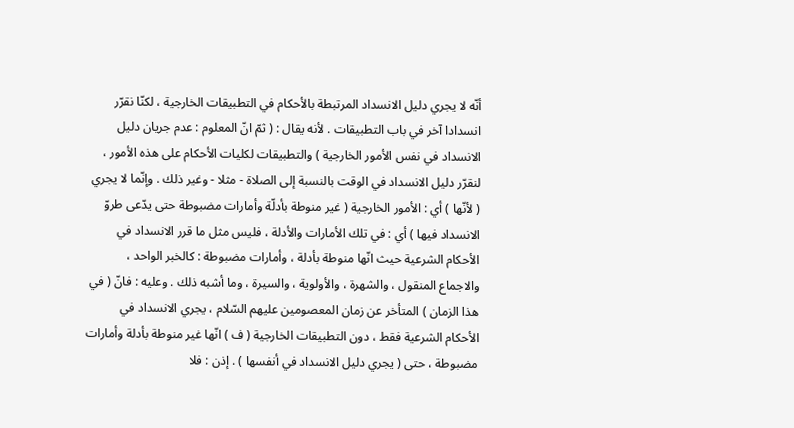أنّه لا يجري دليل الانسداد المرتبطة بالأحكام في التطبيقات الخارجية ، لكنّا نقرّر انسدادا آخر في باب التطبيقات . لأنه يقال : ( ثمّ انّ المعلوم : عدم جريان دليل الانسداد في نفس الأمور الخارجية ) والتطبيقات لكليات الأحكام على هذه الأمور ، لنقرّر دليل الانسداد في الوقت بالنسبة إلى الصلاة - مثلا - وغير ذلك . وإنّما لا يجري ( لأنّها ) أي : الأمور الخارجية ( غير منوطة بأدلّة وأمارات مضبوطة حتى يدّعى طروّ الانسداد فيها ) أي : في تلك الأمارات والأدلة ، فليس مثل ما قرر الانسداد في الأحكام الشرعية حيث انّها منوطة بأدلة ، وأمارات مضبوطة : كالخبر الواحد ، والاجماع المنقول ، والشهرة ، والأولوية ، والسيرة ، وما أشبه ذلك . وعليه : فانّ ( في هذا الزمان ) المتأخر عن زمان المعصومين عليهم السّلام ، يجري الانسداد في الأحكام الشرعية فقط ، دون التطبيقات الخارجية ( ف ) انّها غير منوطة بأدلة وأمارات مضبوطة ، حتى ( يجري دليل الانسداد في أنفسها ) . إذن : فلا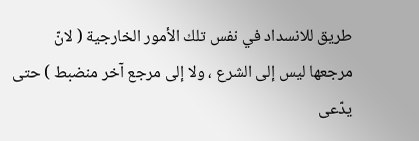طريق للانسداد في نفس تلك الأمور الخارجية ( لانّ مرجعها ليس إلى الشرع ، ولا إلى مرجع آخر منضبط ) حتى يدّعى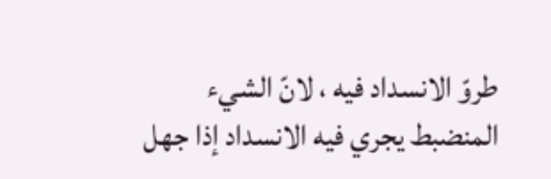طروّ الانسداد فيه ، لانّ الشيء المنضبط يجري فيه الانسداد إذا جهل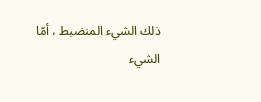ذلك الشيء المنضبط ، أمّا الشيء